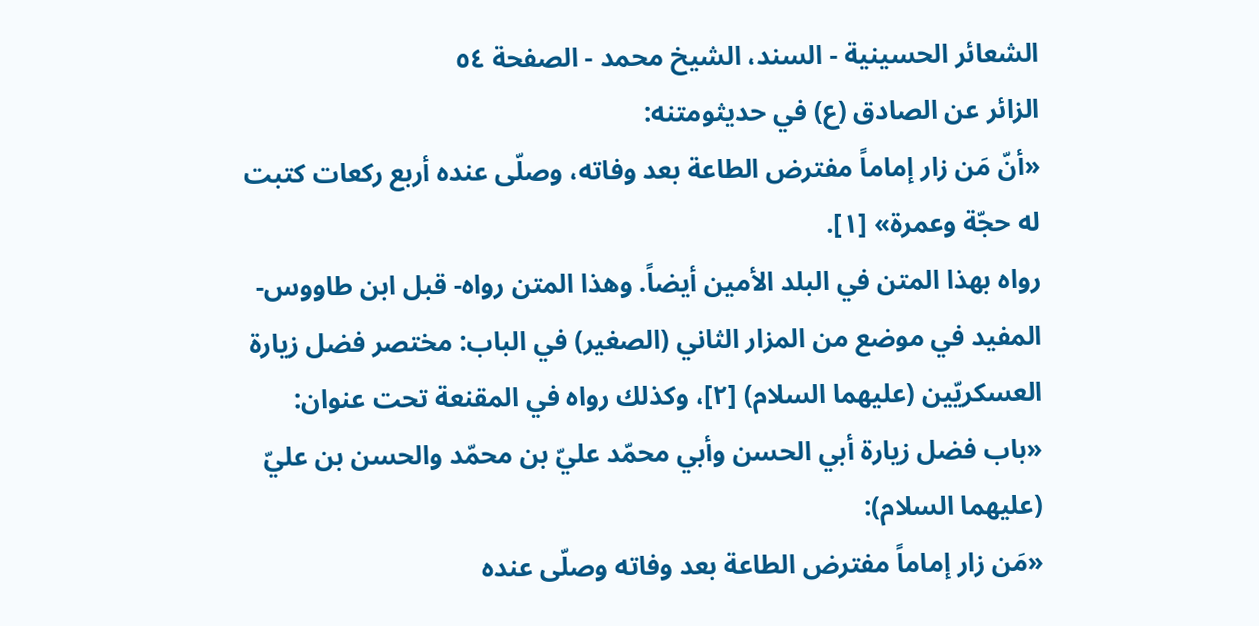الشعائر الحسينية - السند، الشيخ محمد - الصفحة ٥٤
الزائر عن الصادق (ع) في حديثومتنه:
«أنّ مَن زار إماماً مفترض الطاعة بعد وفاته، وصلّى عنده أربع ركعات كتبت له حجّة وعمرة» [١].
رواه بهذا المتن في البلد الأمين أيضاً. وهذا المتن رواه- قبل ابن طاووس- المفيد في موضع من المزار الثاني (الصغير) في الباب: مختصر فضل زيارة العسكريّين (عليهما السلام) [٢]، وكذلك رواه في المقنعة تحت عنوان: «باب فضل زيارة أبي الحسن وأبي محمّد عليّ بن محمّد والحسن بن عليّ (عليهما السلام):
«مَن زار إماماً مفترض الطاعة بعد وفاته وصلّى عنده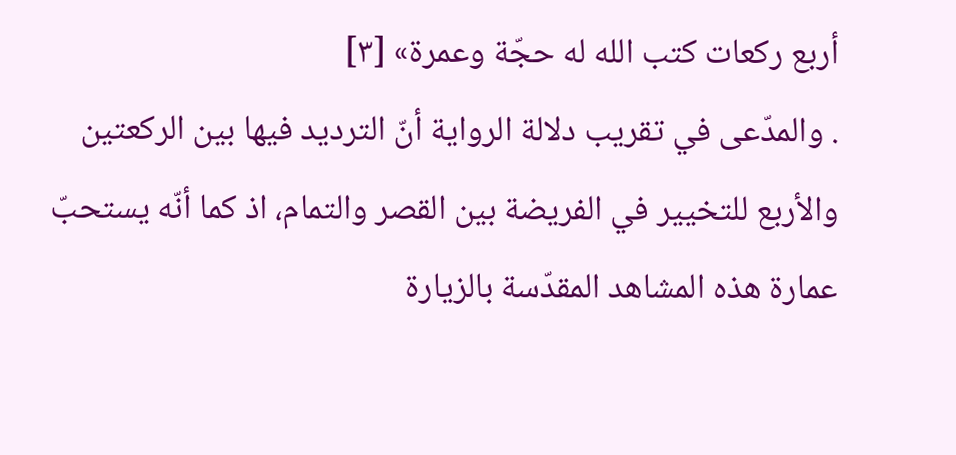أربع ركعات كتب الله له حجّة وعمرة» [٣]
. والمدّعى في تقريب دلالة الرواية أنّ الترديد فيها بين الركعتين والأربع للتخيير في الفريضة بين القصر والتمام، اذ كما أنّه يستحبّ عمارة هذه المشاهد المقدّسة بالزيارة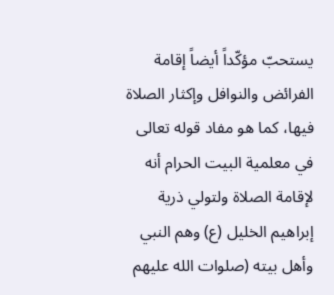يستحبّ مؤكّداً أيضاً إقامة الفرائض والنوافل وإكثار الصلاة فيها، كما هو مفاد قوله تعالى في معلمية البيت الحرام أنه لإقامة الصلاة ولتولي ذرية إبراهيم الخليل (ع) وهم النبي وأهل بيته (صلوات الله عليهم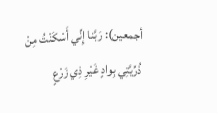أجمعين): رَبَّنا إِنِّي أَسْكَنْتُ مِنْ ذُرِّيَّتِي بِوادٍ غَيْرِ ذِي زَرْعٍ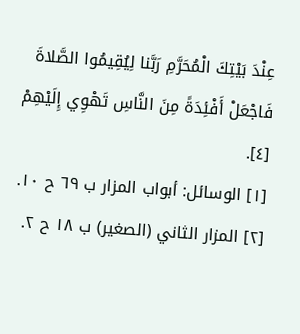عِنْدَ بَيْتِكَ الْمُحَرَّمِ رَبَّنا لِيُقِيمُوا الصَّلاةَ فَاجْعَلْ أَفْئِدَةً مِنَ النَّاسِ تَهْوِي إِلَيْهِمْ [٤].
[١] الوسائل: أبواب المزار ب ٦٩ ح ١٠.
[٢] المزار الثاني (الصغير) ب ١٨ ح ٢.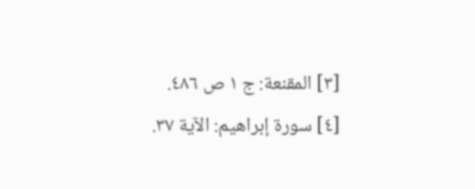[٣] المقنعة: ج ١ ص ٤٨٦.
[٤] سورة إبراهيم: الآية ٣٧.